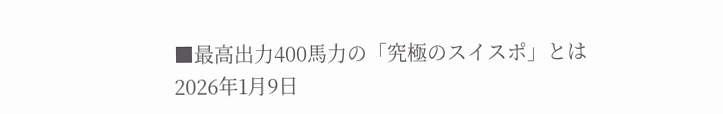■最高出力400馬力の「究極のスイスポ」とは
2026年1月9日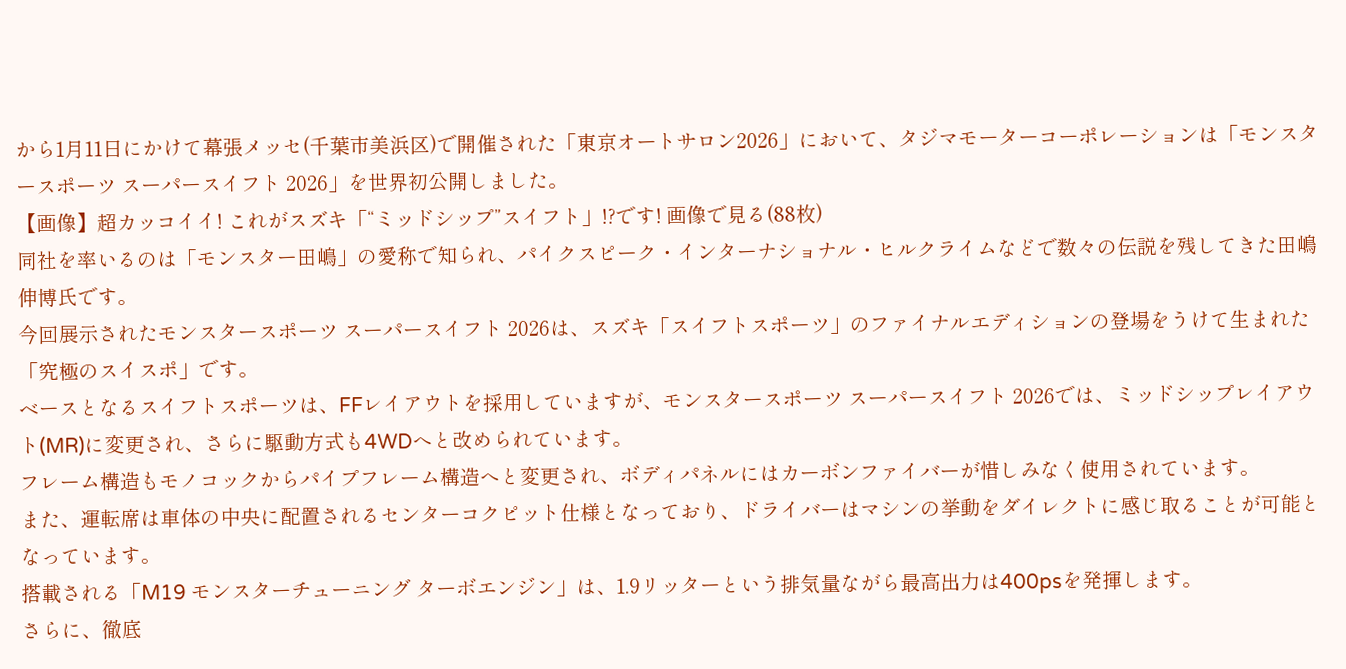から1月11日にかけて幕張メッセ(千葉市美浜区)で開催された「東京オートサロン2026」において、タジマモーターコーポレーションは「モンスタースポーツ スーパースイフト 2026」を世界初公開しました。
【画像】超カッコイイ! これがスズキ「“ミッドシップ”スイフト」!?です! 画像で見る(88枚)
同社を率いるのは「モンスター田嶋」の愛称で知られ、パイクスピーク・インターナショナル・ヒルクライムなどで数々の伝説を残してきた田嶋伸博氏です。
今回展示されたモンスタースポーツ スーパースイフト 2026は、スズキ「スイフトスポーツ」のファイナルエディションの登場をうけて生まれた「究極のスイスポ」です。
ベースとなるスイフトスポーツは、FFレイアウトを採用していますが、モンスタースポーツ スーパースイフト 2026では、ミッドシップレイアウト(MR)に変更され、さらに駆動方式も4WDへと改められています。
フレーム構造もモノコックからパイプフレーム構造へと変更され、ボディパネルにはカーボンファイバーが惜しみなく使用されています。
また、運転席は車体の中央に配置されるセンターコクピット仕様となっており、ドライバーはマシンの挙動をダイレクトに感じ取ることが可能となっています。
搭載される「M19 モンスターチューニング ターボエンジン」は、1.9リッターという排気量ながら最高出力は400psを発揮します。
さらに、徹底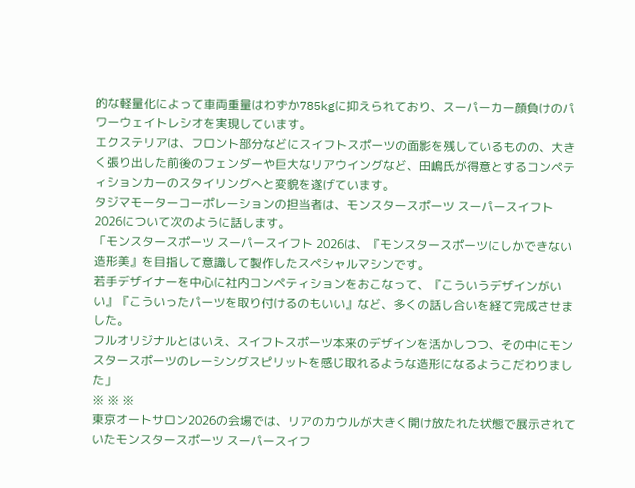的な軽量化によって車両重量はわずか785kgに抑えられており、スーパーカー顔負けのパワーウェイトレシオを実現しています。
エクステリアは、フロント部分などにスイフトスポーツの面影を残しているものの、大きく張り出した前後のフェンダーや巨大なリアウイングなど、田嶋氏が得意とするコンペティションカーのスタイリングへと変貌を遂げています。
タジマモーターコーポレーションの担当者は、モンスタースポーツ スーパースイフト 2026について次のように話します。
「モンスタースポーツ スーパースイフト 2026は、『モンスタースポーツにしかできない造形美』を目指して意識して製作したスペシャルマシンです。
若手デザイナーを中心に社内コンペティションをおこなって、『こういうデザインがいい』『こういったパーツを取り付けるのもいい』など、多くの話し合いを経て完成させました。
フルオリジナルとはいえ、スイフトスポーツ本来のデザインを活かしつつ、その中にモンスタースポーツのレーシングスピリットを感じ取れるような造形になるようこだわりました」
※ ※ ※
東京オートサロン2026の会場では、リアのカウルが大きく開け放たれた状態で展示されていたモンスタースポーツ スーパースイフ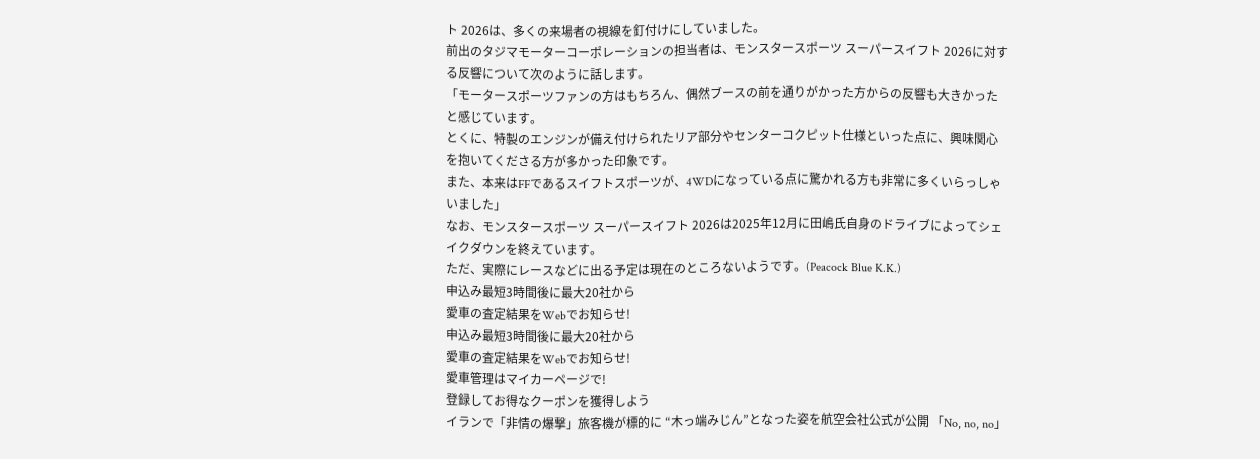ト 2026は、多くの来場者の視線を釘付けにしていました。
前出のタジマモーターコーポレーションの担当者は、モンスタースポーツ スーパースイフト 2026に対する反響について次のように話します。
「モータースポーツファンの方はもちろん、偶然ブースの前を通りがかった方からの反響も大きかったと感じています。
とくに、特製のエンジンが備え付けられたリア部分やセンターコクピット仕様といった点に、興味関心を抱いてくださる方が多かった印象です。
また、本来はFFであるスイフトスポーツが、4WDになっている点に驚かれる方も非常に多くいらっしゃいました」
なお、モンスタースポーツ スーパースイフト 2026は2025年12月に田嶋氏自身のドライブによってシェイクダウンを終えています。
ただ、実際にレースなどに出る予定は現在のところないようです。(Peacock Blue K.K.)
申込み最短3時間後に最大20社から
愛車の査定結果をWebでお知らせ!
申込み最短3時間後に最大20社から
愛車の査定結果をWebでお知らせ!
愛車管理はマイカーページで!
登録してお得なクーポンを獲得しよう
イランで「非情の爆撃」旅客機が標的に “木っ端みじん”となった姿を航空会社公式が公開 「No, no, no」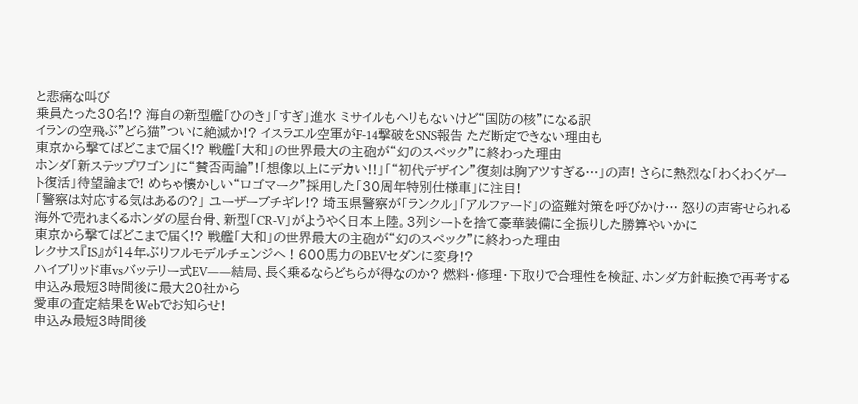と悲痛な叫び
乗員たった30名!? 海自の新型艦「ひのき」「すぎ」進水 ミサイルもヘリもないけど“国防の核”になる訳
イランの空飛ぶ”どら猫”ついに絶滅か!? イスラエル空軍がF-14撃破をSNS報告 ただ断定できない理由も
東京から撃てばどこまで届く!? 戦艦「大和」の世界最大の主砲が“幻のスペック”に終わった理由
ホンダ「新ステップワゴン」に“賛否両論”!「想像以上にデカい!!」「“初代デザイン”復刻は胸アツすぎる…」の声! さらに熱烈な「わくわくゲート復活」待望論まで! めちゃ懐かしい“ロゴマーク”採用した「30周年特別仕様車」に注目!
「警察は対応する気はあるの?」 ユーザーブチギレ!? 埼玉県警察が「ランクル」「アルファード」の盗難対策を呼びかけ… 怒りの声寄せられる
海外で売れまくるホンダの屋台骨、新型「CR-V」がようやく日本上陸。3列シートを捨て豪華装備に全振りした勝算やいかに
東京から撃てばどこまで届く!? 戦艦「大和」の世界最大の主砲が“幻のスペック”に終わった理由
レクサス『IS』が14年ぶりフルモデルチェンジへ ! 600馬力のBEVセダンに変身!?
ハイブリッド車vsバッテリー式EV――結局、長く乗るならどちらが得なのか? 燃料・修理・下取りで合理性を検証、ホンダ方針転換で再考する
申込み最短3時間後に最大20社から
愛車の査定結果をWebでお知らせ!
申込み最短3時間後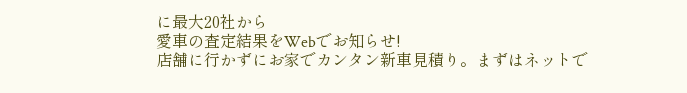に最大20社から
愛車の査定結果をWebでお知らせ!
店舗に行かずにお家でカンタン新車見積り。まずはネットで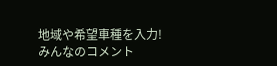地域や希望車種を入力!
みんなのコメント